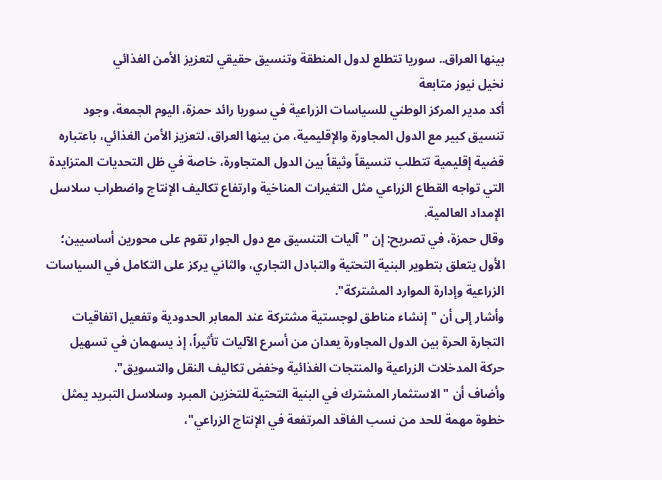بينها العراق.. سوريا تتطلع لدول المنطقة وتنسيق حقيقي لتعزيز الأمن الغذائي
نخيل نيوز متابعة
أكد مدير المركز الوطني للسياسات الزراعية في سوريا رائد حمزة، اليوم الجمعة، وجود تنسيق كبير مع الدول المجاورة والإقليمية، من بينها العراق، لتعزيز الأمن الغذائي، باعتباره قضية إقليمية تتطلب تنسيقاً وثيقاً بين الدول المتجاورة، خاصة في ظل التحديات المتزايدة التي تواجه القطاع الزراعي مثل التغيرات المناخية وارتفاع تكاليف الإنتاج واضطراب سلاسل الإمداد العالمية.
وقال حمزة، في تصريح: إن "آليات التنسيق مع دول الجوار تقوم على محورين أساسيين؛ الأول يتعلق بتطوير البنية التحتية والتبادل التجاري، والثاني يركز على التكامل في السياسات الزراعية وإدارة الموارد المشتركة".
وأشار إلى أن "إنشاء مناطق لوجستية مشتركة عند المعابر الحدودية وتفعيل اتفاقيات التجارة الحرة بين الدول المجاورة يعدان من أسرع الآليات تأثيراً، إذ يسهمان في تسهيل حركة المدخلات الزراعية والمنتجات الغذائية وخفض تكاليف النقل والتسويق".
وأضاف أن "الاستثمار المشترك في البنية التحتية للتخزين المبرد وسلاسل التبريد يمثل خطوة مهمة للحد من نسب الفاقد المرتفعة في الإنتاج الزراعي"،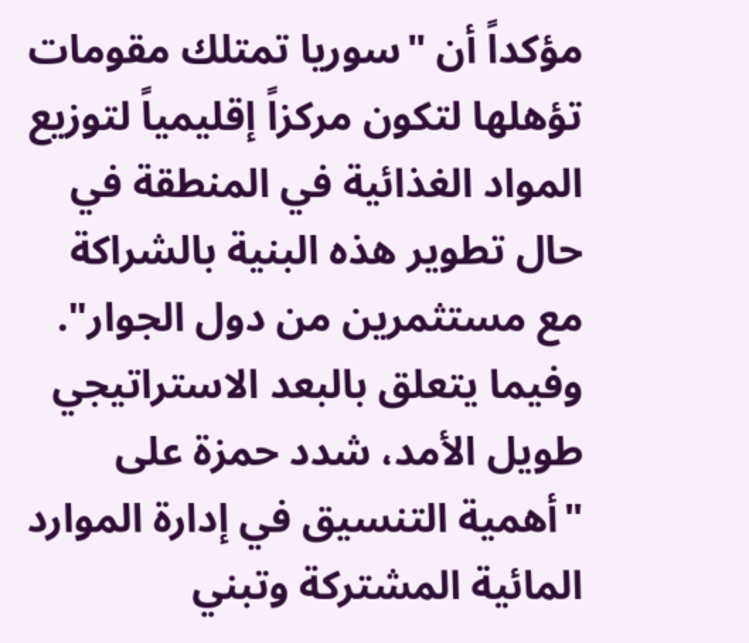مؤكداً أن "سوريا تمتلك مقومات تؤهلها لتكون مركزاً إقليمياً لتوزيع المواد الغذائية في المنطقة في حال تطوير هذه البنية بالشراكة مع مستثمرين من دول الجوار".
وفيما يتعلق بالبعد الاستراتيجي طويل الأمد، شدد حمزة على "أهمية التنسيق في إدارة الموارد المائية المشتركة وتبني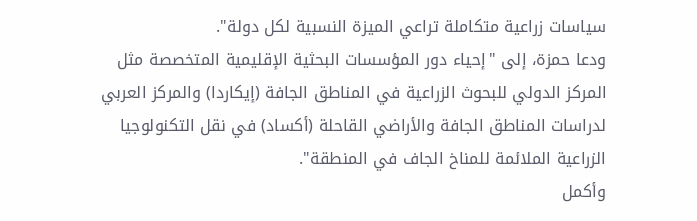سياسات زراعية متكاملة تراعي الميزة النسبية لكل دولة".
ودعا حمزة، إلى "إحياء دور المؤسسات البحثية الإقليمية المتخصصة مثل المركز الدولي للبحوث الزراعية في المناطق الجافة (إيكاردا) والمركز العربي لدراسات المناطق الجافة والأراضي القاحلة (أكساد) في نقل التكنولوجيا الزراعية الملائمة للمناخ الجاف في المنطقة".
وأكمل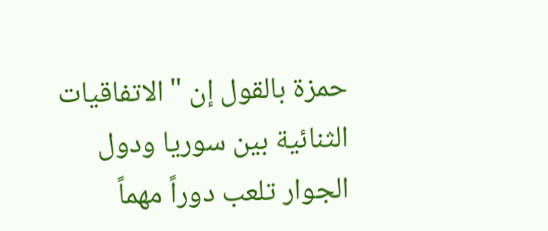حمزة بالقول إن "الاتفاقيات الثنائية بين سوريا ودول الجوار تلعب دوراً مهماً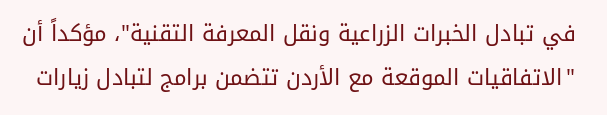في تبادل الخبرات الزراعية ونقل المعرفة التقنية"، مؤكداً أن "الاتفاقيات الموقعة مع الأردن تتضمن برامج لتبادل زيارات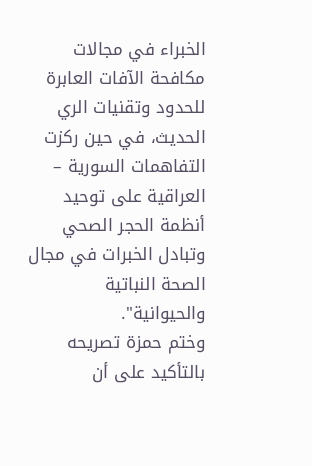الخبراء في مجالات مكافحة الآفات العابرة للحدود وتقنيات الري الحديث، في حين ركزت التفاهمات السورية – العراقية على توحيد أنظمة الحجر الصحي وتبادل الخبرات في مجال الصحة النباتية والحيوانية".
وختم حمزة تصريحه بالتأكيد على أن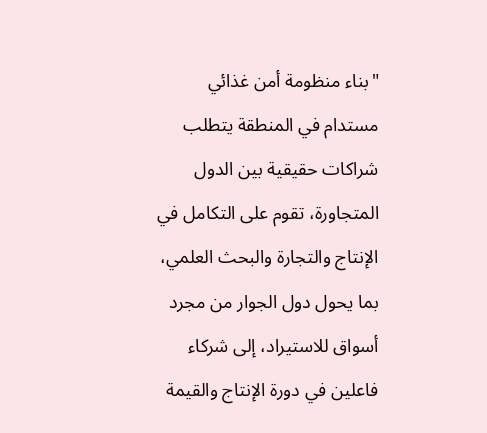"بناء منظومة أمن غذائي مستدام في المنطقة يتطلب شراكات حقيقية بين الدول المتجاورة، تقوم على التكامل في الإنتاج والتجارة والبحث العلمي، بما يحول دول الجوار من مجرد أسواق للاستيراد، إلى شركاء فاعلين في دورة الإنتاج والقيمة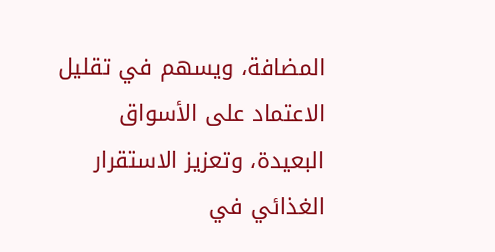المضافة، ويسهم في تقليل الاعتماد على الأسواق البعيدة، وتعزيز الاستقرار الغذائي في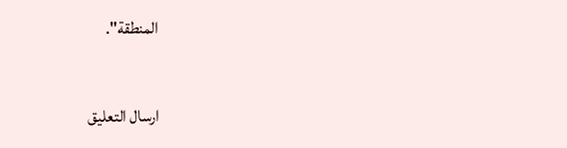المنطقة".

ارسال التعليق